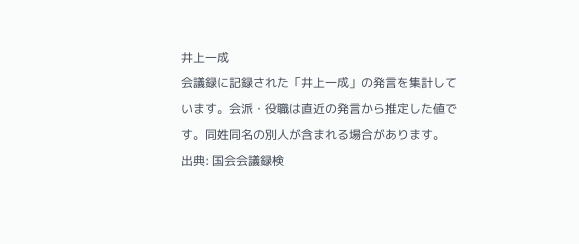井上一成
会議録に記録された「井上一成」の発言を集計しています。会派・役職は直近の発言から推定した値です。同姓同名の別人が含まれる場合があります。
出典: 国会会議録検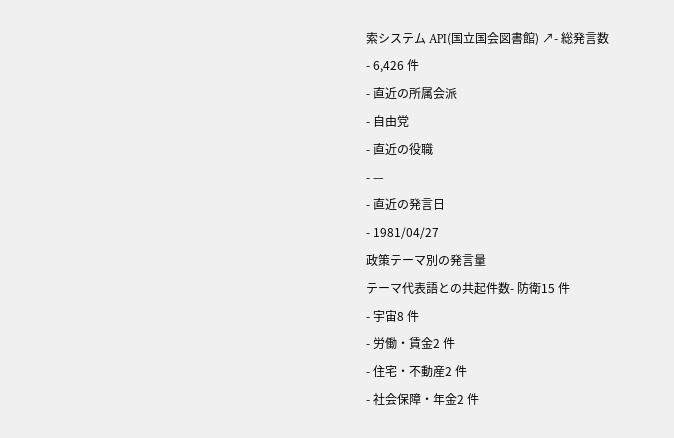索システム API(国立国会図書館) ↗- 総発言数
- 6,426 件
- 直近の所属会派
- 自由党
- 直近の役職
- —
- 直近の発言日
- 1981/04/27
政策テーマ別の発言量
テーマ代表語との共起件数- 防衛15 件
- 宇宙8 件
- 労働・賃金2 件
- 住宅・不動産2 件
- 社会保障・年金2 件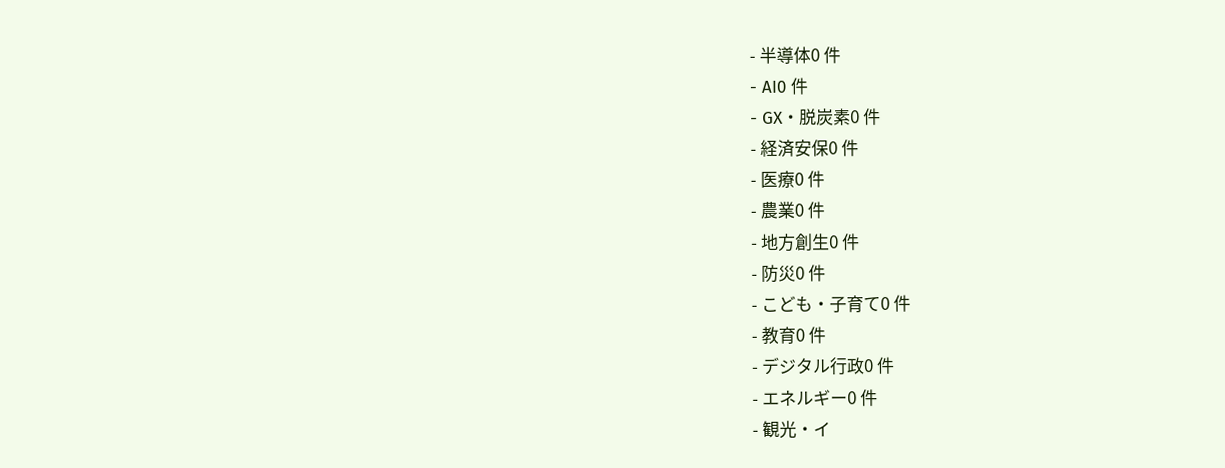- 半導体0 件
- AI0 件
- GX・脱炭素0 件
- 経済安保0 件
- 医療0 件
- 農業0 件
- 地方創生0 件
- 防災0 件
- こども・子育て0 件
- 教育0 件
- デジタル行政0 件
- エネルギー0 件
- 観光・イ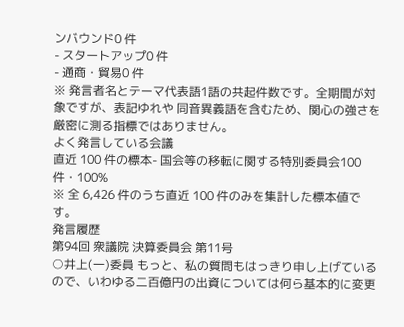ンバウンド0 件
- スタートアップ0 件
- 通商・貿易0 件
※ 発言者名とテーマ代表語1語の共起件数です。全期間が対象ですが、表記ゆれや 同音異義語を含むため、関心の強さを厳密に測る指標ではありません。
よく発言している会議
直近 100 件の標本- 国会等の移転に関する特別委員会100 件・100%
※ 全 6,426 件のうち直近 100 件のみを集計した標本値です。
発言履歴
第94回 衆議院 決算委員会 第11号
○井上(一)委員 もっと、私の質問もはっきり申し上げているので、いわゆる二百億円の出資については何ら基本的に変更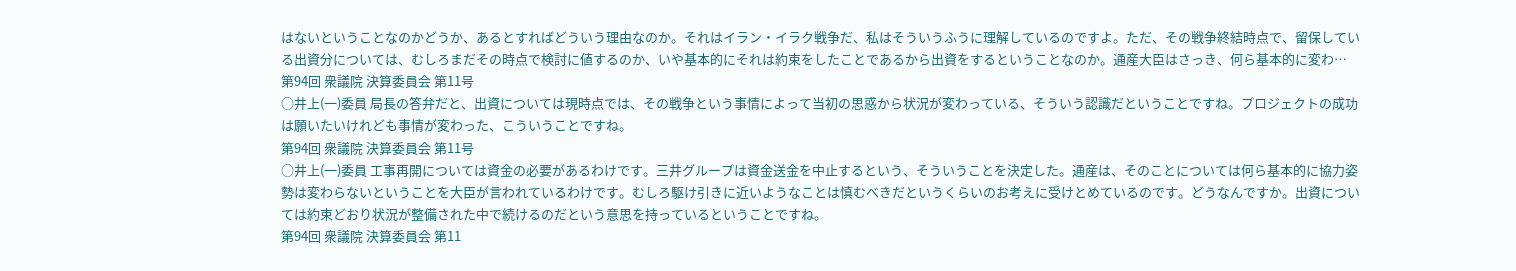はないということなのかどうか、あるとすればどういう理由なのか。それはイラン・イラク戦争だ、私はそういうふうに理解しているのですよ。ただ、その戦争終結時点で、留保している出資分については、むしろまだその時点で検討に値するのか、いや基本的にそれは約束をしたことであるから出資をするということなのか。通産大臣はさっき、何ら基本的に変わ…
第94回 衆議院 決算委員会 第11号
○井上(一)委員 局長の答弁だと、出資については現時点では、その戦争という事情によって当初の思惑から状況が変わっている、そういう認識だということですね。プロジェクトの成功は願いたいけれども事情が変わった、こういうことですね。
第94回 衆議院 決算委員会 第11号
○井上(一)委員 工事再開については資金の必要があるわけです。三井グループは資金送金を中止するという、そういうことを決定した。通産は、そのことについては何ら基本的に協力姿勢は変わらないということを大臣が言われているわけです。むしろ駆け引きに近いようなことは慎むべきだというくらいのお考えに受けとめているのです。どうなんですか。出資については約束どおり状況が整備された中で続けるのだという意思を持っているということですね。
第94回 衆議院 決算委員会 第11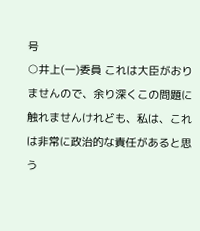号
○井上(一)委員 これは大臣がおりませんので、余り深くこの問題に触れませんけれども、私は、これは非常に政治的な責任があると思う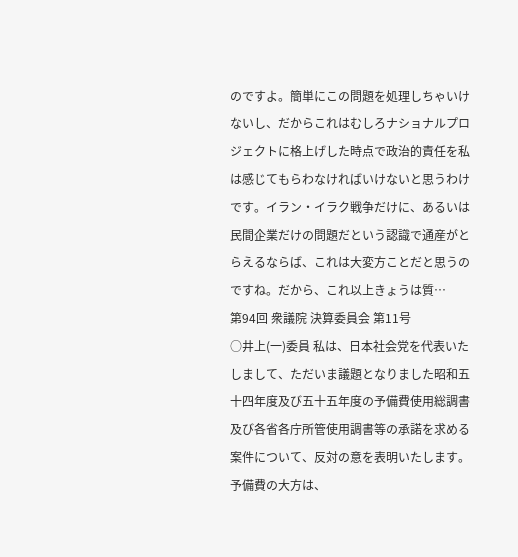のですよ。簡単にこの問題を処理しちゃいけないし、だからこれはむしろナショナルプロジェクトに格上げした時点で政治的責任を私は感じてもらわなければいけないと思うわけです。イラン・イラク戦争だけに、あるいは民間企業だけの問題だという認識で通産がとらえるならば、これは大変方ことだと思うのですね。だから、これ以上きょうは質…
第94回 衆議院 決算委員会 第11号
○井上(一)委員 私は、日本社会党を代表いたしまして、ただいま議題となりました昭和五十四年度及び五十五年度の予備費使用総調書及び各省各庁所管使用調書等の承諾を求める案件について、反対の意を表明いたします。 予備費の大方は、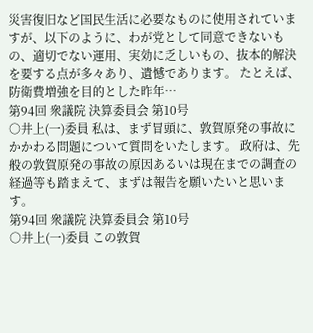災害復旧など国民生活に必要なものに使用されていますが、以下のように、わが党として同意できないもの、適切でない運用、実効に乏しいもの、抜本的解決を要する点が多々あり、遺憾であります。 たとえば、防衛費増強を目的とした昨年…
第94回 衆議院 決算委員会 第10号
○井上(一)委員 私は、まず冒頭に、敦賀原発の事故にかかわる問題について質問をいたします。 政府は、先般の敦賀原発の事故の原因あるいは現在までの調査の経過等も踏まえて、まずは報告を願いたいと思います。
第94回 衆議院 決算委員会 第10号
○井上(一)委員 この敦賀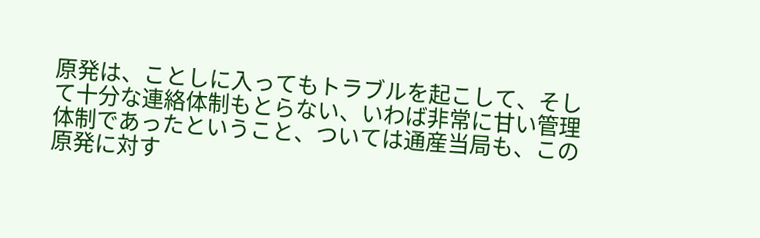原発は、ことしに入ってもトラブルを起こして、そして十分な連絡体制もとらない、いわば非常に甘い管理体制であったということ、ついては通産当局も、この原発に対す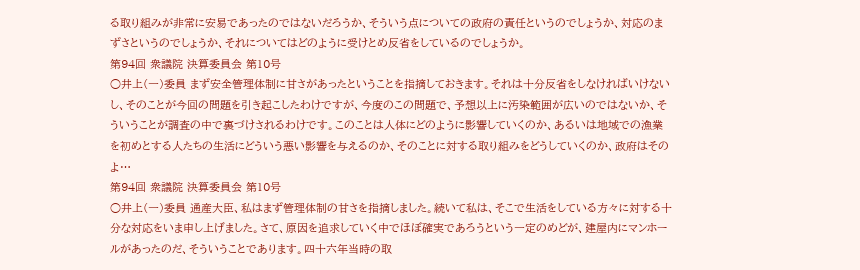る取り組みが非常に安易であったのではないだろうか、そういう点についての政府の責任というのでしょうか、対応のまずさというのでしょうか、それについてはどのように受けとめ反省をしているのでしょうか。
第94回 衆議院 決算委員会 第10号
○井上(一)委員 まず安全管理体制に甘さがあったということを指摘しておきます。それは十分反省をしなければいけないし、そのことが今回の問題を引き起こしたわけですが、今度のこの問題で、予想以上に汚染範囲が広いのではないか、そういうことが調査の中で裏づけされるわけです。このことは人体にどのように影響していくのか、あるいは地域での漁業を初めとする人たちの生活にどういう悪い影響を与えるのか、そのことに対する取り組みをどうしていくのか、政府はそのよ…
第94回 衆議院 決算委員会 第10号
○井上(一)委員 通産大臣、私はまず管理体制の甘さを指摘しました。続いて私は、そこで生活をしている方々に対する十分な対応をいま申し上げました。さて、原因を追求していく中でほぼ確実であろうという一定のめどが、建屋内にマンホールがあったのだ、そういうことであります。四十六年当時の取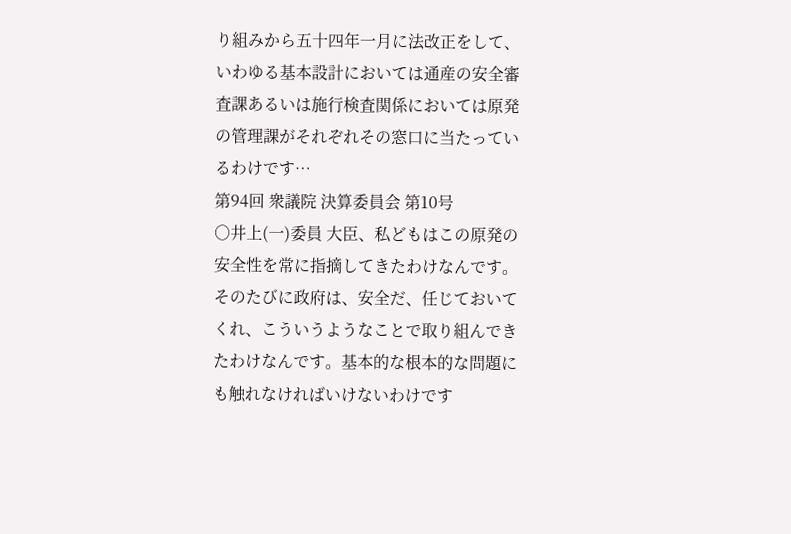り組みから五十四年一月に法改正をして、いわゆる基本設計においては通産の安全審査課あるいは施行検査関係においては原発の管理課がそれぞれその窓口に当たっているわけです…
第94回 衆議院 決算委員会 第10号
○井上(一)委員 大臣、私どもはこの原発の安全性を常に指摘してきたわけなんです。そのたびに政府は、安全だ、任じておいてくれ、こういうようなことで取り組んできたわけなんです。基本的な根本的な問題にも触れなければいけないわけです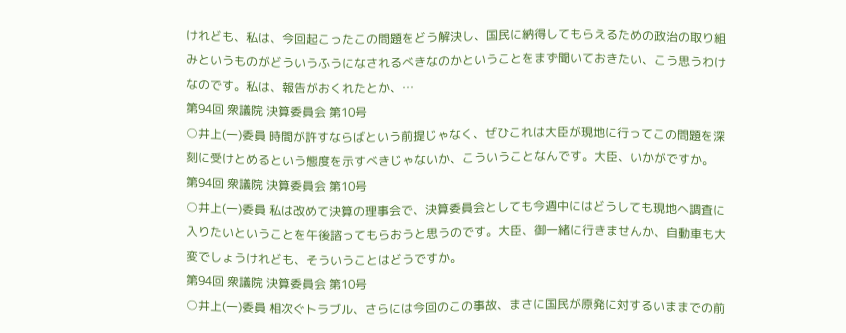けれども、私は、今回起こったこの問題をどう解決し、国民に納得してもらえるための政治の取り組みというものがどういうふうになされるべきなのかということをまず聞いておきたい、こう思うわけなのです。私は、報告がおくれたとか、…
第94回 衆議院 決算委員会 第10号
○井上(一)委員 時間が許すならばという前提じゃなく、ぜひこれは大臣が現地に行ってこの問題を深刻に受けとめるという態度を示すべきじゃないか、こういうことなんです。大臣、いかがですか。
第94回 衆議院 決算委員会 第10号
○井上(一)委員 私は改めて決算の理事会で、決算委員会としても今週中にはどうしても現地へ調査に入りたいということを午後諮ってもらおうと思うのです。大臣、御一緒に行きませんか、自動車も大変でしょうけれども、そういうことはどうですか。
第94回 衆議院 決算委員会 第10号
○井上(一)委員 相次ぐトラブル、さらには今回のこの事故、まさに国民が原発に対するいままでの前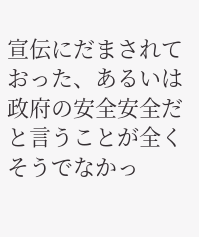宣伝にだまされておった、あるいは政府の安全安全だと言うことが全くそうでなかっ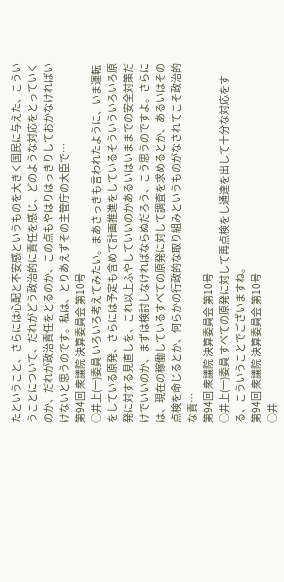たということ、さらには心配と不安感というものを大きく国民に与えた、こういうことについて、だれがどう政治的に責任を感じ、どのような対応をとっていくのか、だれが政治責任をとるのか、この点もやはりはっきりしておかなければいけないと思うのです。私は、とりあえずその主管庁の大臣で…
第94回 衆議院 決算委員会 第10号
○井上(一)委員 いろいろ考えてみたい。まあさっきも言われたように、いま運転をしている原発、さらには予定も含めて計画推進をしているそういういろいろ原発に対する見直しを、これ以上ふやしていいのかあるいはいままでの安全対策だけでいいのか、まずは検討しなければならぬだろう、こう思うのですよ。さらには、現在の稼働しているすべての原発に対して調査を求めるとか、あるいはその点検を命じるとか、何らかの行政的な取り組みというものがなされてこそ政治的な責…
第94回 衆議院 決算委員会 第10号
○井上(一)委員 すべての原発に対して再点検をし通達を出して十分な対応をする、こういうことでございますね。
第94回 衆議院 決算委員会 第10号
○井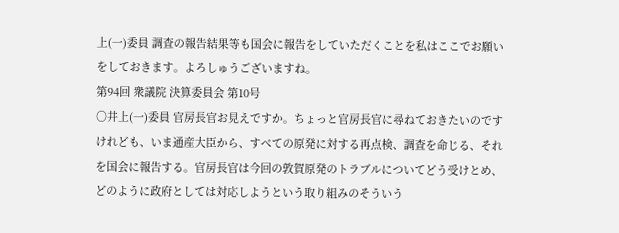上(一)委員 調査の報告結果等も国会に報告をしていただくことを私はここでお願いをしておきます。よろしゅうございますね。
第94回 衆議院 決算委員会 第10号
○井上(一)委員 官房長官お見えですか。ちょっと官房長官に尋ねておきたいのですけれども、いま通産大臣から、すべての原発に対する再点検、調査を命じる、それを国会に報告する。官房長官は今回の敦賀原発のトラブルについてどう受けとめ、どのように政府としては対応しようという取り組みのそういう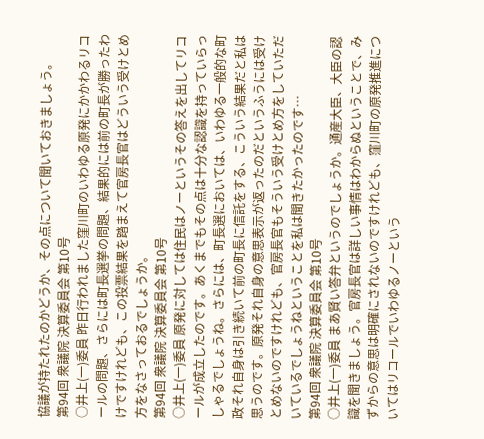協議が持たれたのかどうか、その点について聞いておきましょう。
第94回 衆議院 決算委員会 第10号
○井上(一)委員 昨日行われました窪川町のいわゆる原発にかかわるリコールの問題、さらには町長選挙の問題、結果的には前の町長が勝ったわけですけれども、この投票結果を踏まえて官房長官はどういう受けとめ方をなさっておるでしょうか。
第94回 衆議院 決算委員会 第10号
○井上(一)委員 原発に対しては住民はノーというその答えを出してリコールが成立したのです。あくまでもその点は十分な認識を持っていらっしゃるでしょうね。さらには、町長選においては、いわゆる一般的な町政それ自身は引き続いて前の町長に信託をする、こういう結果だと私は思うのです。原発それ自身の意思表示が返ったのだというふうには受けとめないのですけれども、官房長官もそういう受けとめ方をしていただいているでしょうねということを私は聞きたかったのです…
第94回 衆議院 決算委員会 第10号
○井上(一)委員 まあ賢い答弁というのでしょうか。通産大臣、大臣の認識を聞きましょう。官房長官は詳しい事情はわからぬということで、みずからの意思は明確にされないのですけれども、窪川町の原発推進についてはリコールでいわゆるノーという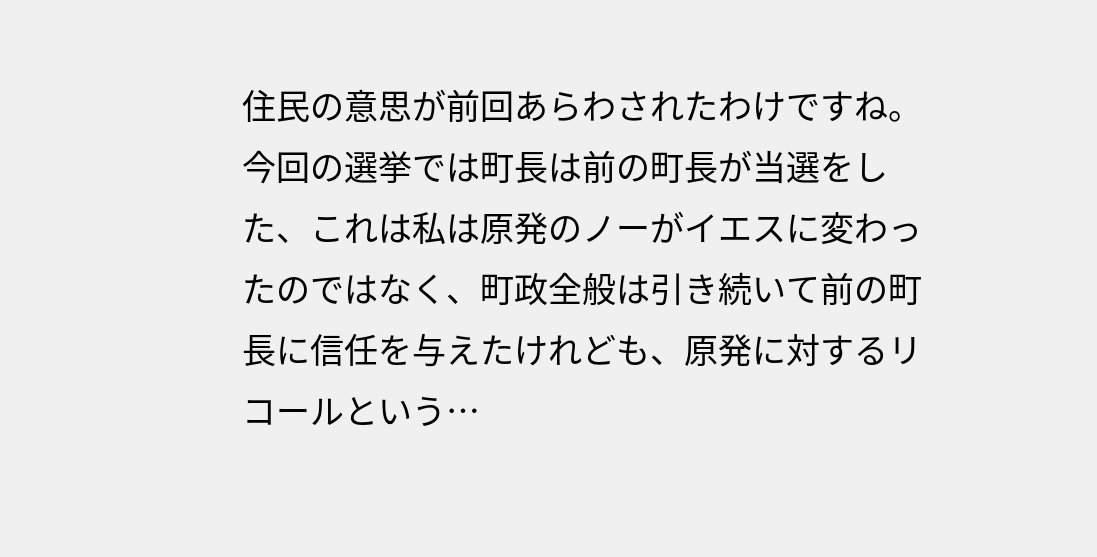住民の意思が前回あらわされたわけですね。今回の選挙では町長は前の町長が当選をした、これは私は原発のノーがイエスに変わったのではなく、町政全般は引き続いて前の町長に信任を与えたけれども、原発に対するリコールという…